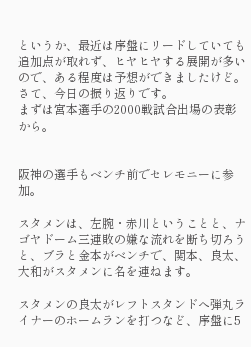というか、最近は序盤にリードしていても追加点が取れず、ヒヤヒヤする展開が多いので、ある程度は予想ができましたけど。
さて、今日の振り返りです。
まずは宮本選手の2000戦試合出場の表彰から。


阪神の選手もベンチ前でセレモニーに参加。

スタメンは、左腕・赤川ということと、ナゴヤドーム三連敗の嫌な流れを断ち切ろうと、ブラと金本がベンチで、関本、良太、大和がスタメンに名を連ねます。

スタメンの良太がレフトスタンドへ弾丸ライナーのホームランを打つなど、序盤に5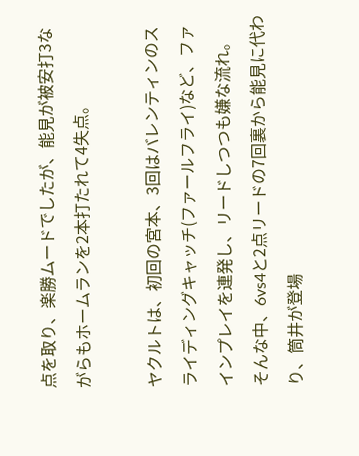点を取り、楽勝ムードでしたが、能見が被安打3ながらもホームランを2本打たれて4失点。

ヤクルトは、初回の宮本、3回はバレンティンのスライディングキャッチ(ファールフライ)など、ファインプレイを連発し、リードしつつも嫌な流れ。
そんな中、6vs4と2点リードの7回裏から能見に代わり、筒井が登場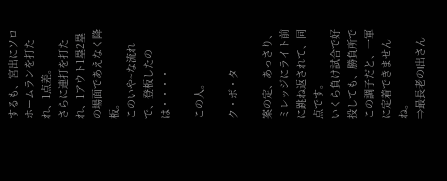するも、宮出にソロホームランを打たれ、1点差。
さらに連打を打たれ、1アウト1塁2塁の場面であえなく降板。
このいや~な流れで、登板したのは・・・・

この人。

ク・ボ・タ

案の定、あっさり、ミレッジにライト前に跳ね返されて、同点です。
いくら負け試合で好投しても、勝負所でこの調子だと、一軍に定着できませんね。
⇒最長老のI出さん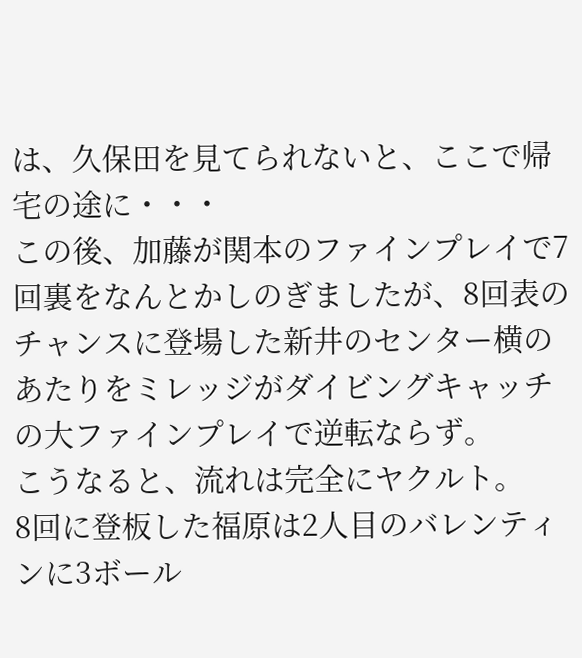は、久保田を見てられないと、ここで帰宅の途に・・・
この後、加藤が関本のファインプレイで7回裏をなんとかしのぎましたが、8回表のチャンスに登場した新井のセンター横のあたりをミレッジがダイビングキャッチの大ファインプレイで逆転ならず。
こうなると、流れは完全にヤクルト。
8回に登板した福原は2人目のバレンティンに3ボール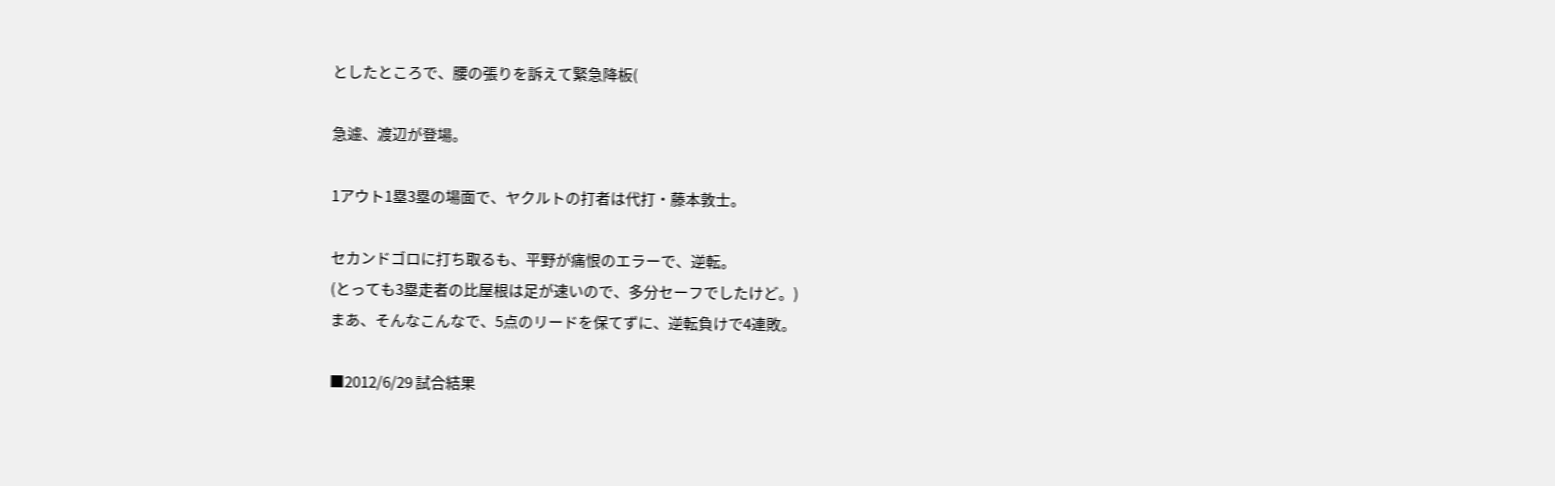としたところで、腰の張りを訴えて緊急降板(

急遽、渡辺が登場。

1アウト1塁3塁の場面で、ヤクルトの打者は代打・藤本敦士。

セカンドゴロに打ち取るも、平野が痛恨のエラーで、逆転。
(とっても3塁走者の比屋根は足が速いので、多分セーフでしたけど。)
まあ、そんなこんなで、5点のリードを保てずに、逆転負けで4連敗。

■2012/6/29 試合結果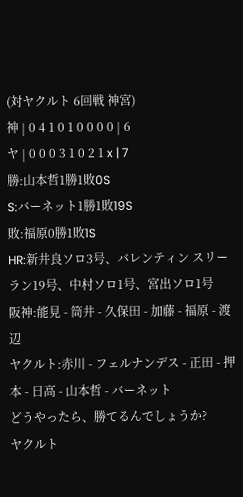(対ヤクルト 6回戦 神宮)
神 | 0 4 1 0 1 0 0 0 0 | 6
ヤ | 0 0 0 3 1 0 2 1 x | 7
勝:山本哲1勝1敗0S
S:バーネット1勝1敗19S
敗:福原0勝1敗1S
HR:新井良ソロ3号、バレンティン スリーラン19号、中村ソロ1号、宮出ソロ1号
阪神:能見 - 筒井 - 久保田 - 加藤 - 福原 - 渡辺
ヤクルト:赤川 - フェルナンデス - 正田 - 押本 - 日高 - 山本哲 - バーネット
どうやったら、勝てるんでしょうか?
ヤクルト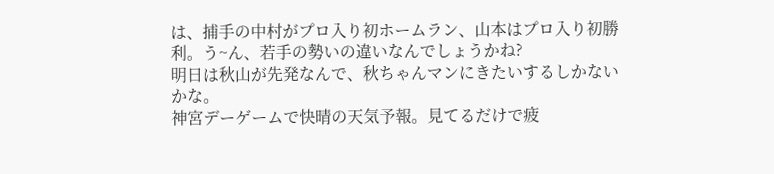は、捕手の中村がプロ入り初ホームラン、山本はプロ入り初勝利。う~ん、若手の勢いの違いなんでしょうかね?
明日は秋山が先発なんで、秋ちゃんマンにきたいするしかないかな。
神宮デーゲームで快晴の天気予報。見てるだけで疲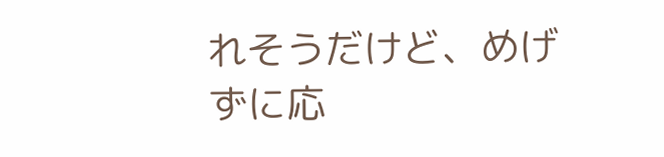れそうだけど、めげずに応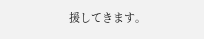援してきます。